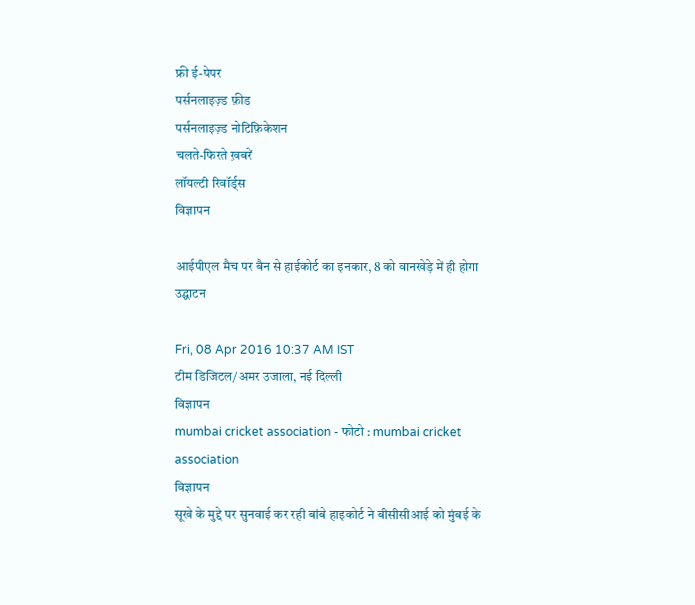फ्री ई-पेपर
पर्सनलाइज़्ड फ़ीड
पर्सनलाइज़्ड नोटिफ़िकेशन
चलते-फिरते ख़बरें
लॉयल्टी रिवॉर्ड्स
विज्ञापन

आईपीएल मैच पर बैन से हाईकोर्ट का इनकार, 8 को वानखेड़े में ही होगा उद्घाटन

Fri, 08 Apr 2016 10:37 AM IST
टीम डिजिटल/अमर उजाला, नई दिल्ली
विज्ञापन
mumbai cricket association - फोटो : mumbai cricket association
विज्ञापन
सूखे के मुद्दे पर सुनवाई कर रही बांबे हाइकोर्ट ने बीसीसीआई को मुंबई के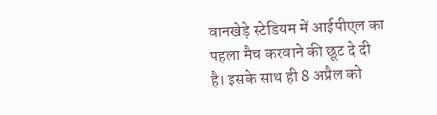वानखेड़े स्टेडियम में आईपीएल का पहला मैच करवाने की छूट दे दी है। इसके साथ ही 8 अप्रैल को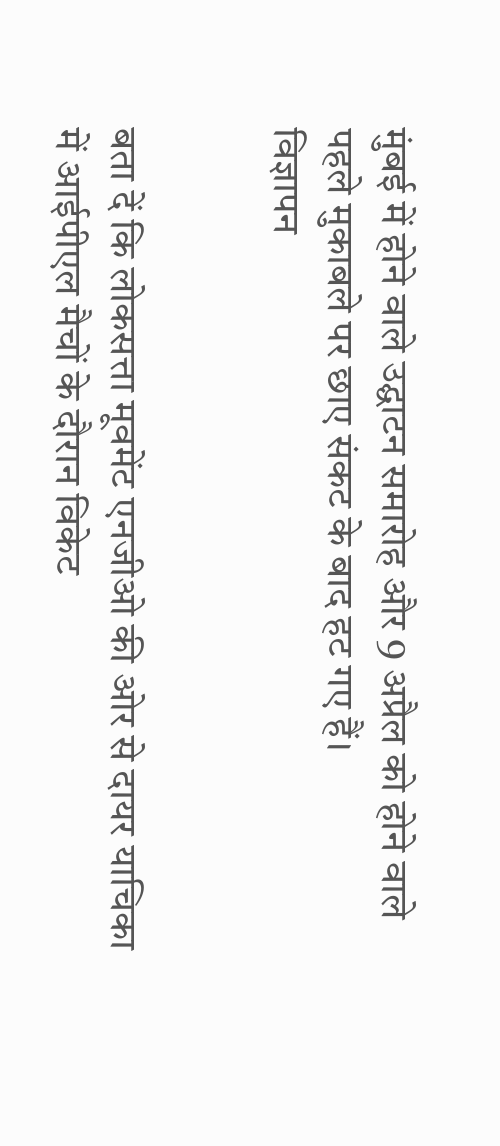मुंबई में होने वाले उद्घाटन समारोह और 9 अप्रैल को होने वाले पहले मुकाबले पर छाए संकट के बाद हट गए हैं।
विज्ञापन


बता दें कि लोकसत्ता मूवमेंट एनजीओ की ओर से दायर याचिका में आईपीएल मैचों के दौरान विकेट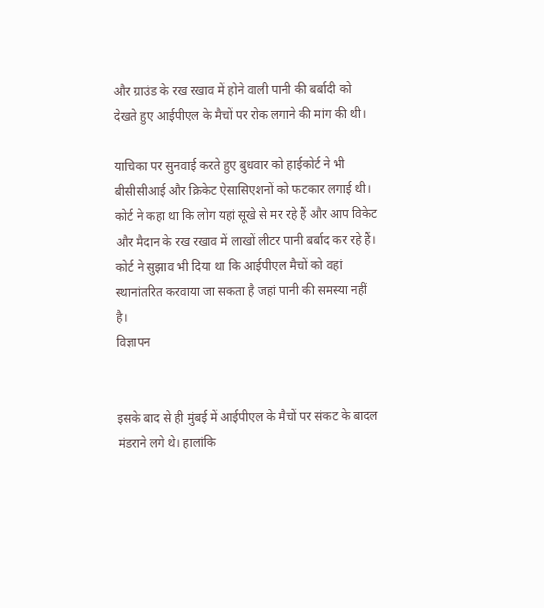और ग्राउंड के रख रखाव में होने वाली पानी की बर्बादी को देखते हुए आईपीएल के मैचों पर रोक लगाने की मांग की थी।

याचिका पर सुनवाई करते हुए बुधवार को हाईकोर्ट ने भी बीसीसीआई और क्रिकेट ऐसासिएशनों को फटकार लगाई थी। कोर्ट ने कहा था कि लोग यहां सूखे से मर रहे हैं और आप विकेट और मैदान के रख रखाव में लाखों लीटर पानी बर्बाद कर रहे हैं। कोर्ट ने सुझाव भी दिया था कि आईपीएल मैचों को वहां स्‍थानांतरित करवाया जा सकता है जहां पानी की समस्या नहीं है।
विज्ञापन


इसके बाद से ही मुंबई में आईपीएल के मैचों पर संकट के बादल मंडराने लगे थे। हालांकि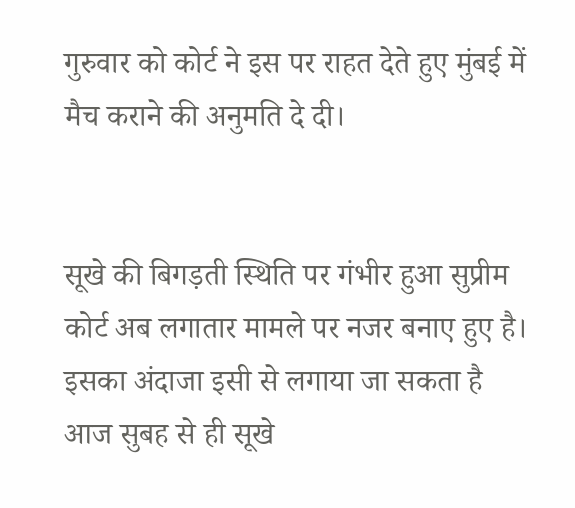गुरुवार को कोर्ट ने इस पर राहत देते हुए मुंबई में मैच कराने की अनुमति दे दी।


सूखे की बिगड़ती स्थिति पर गंभीर हुआ सुप्रीम कोर्ट अब लगातार मामले पर नजर बनाए हुए है। इसका अंदाजा इसी से लगाया जा सकता है आज सुबह से ही सूखे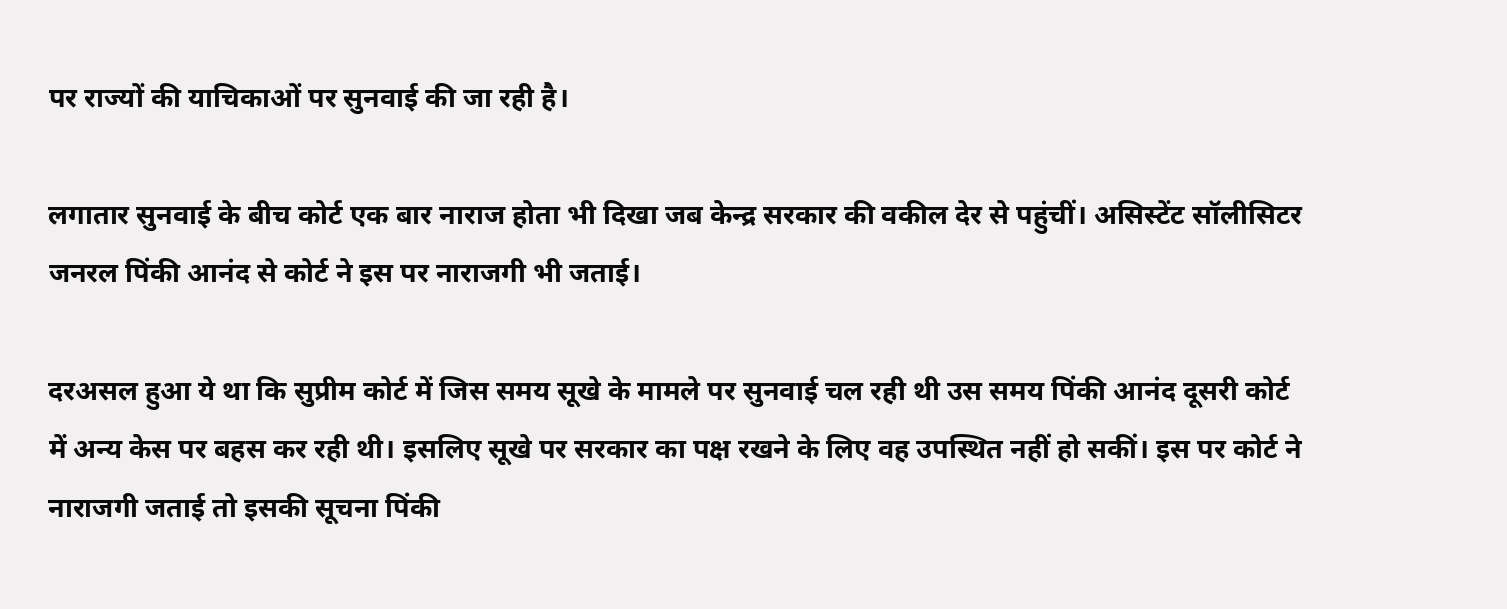पर राज्यों की याचिकाओं पर सुनवाई की जा रही है।

लगातार सुनवाई के बीच कोर्ट एक बार नाराज होता भी दिखा जब केन्द्र सरकार की वकील देर से पहुंचीं। असिस्टेंट सॉलीसिटर जनरल पिंकी आनंद से कोर्ट ने इस पर नाराजगी भी जताई।

दरअसल हुआ ये था कि सुप्रीम कोर्ट में जिस समय सूखे के मामले पर सुनवाई चल रही थी उस समय पिंकी आनंद दूसरी कोर्ट में अन्य केस पर बहस कर रही थी। इसलिए सूखे पर सरकार का पक्ष रखने के लिए वह उपस्थित नहीं हो सकीं। इस पर कोर्ट ने नाराजगी जताई तो इसकी सूचना पिंकी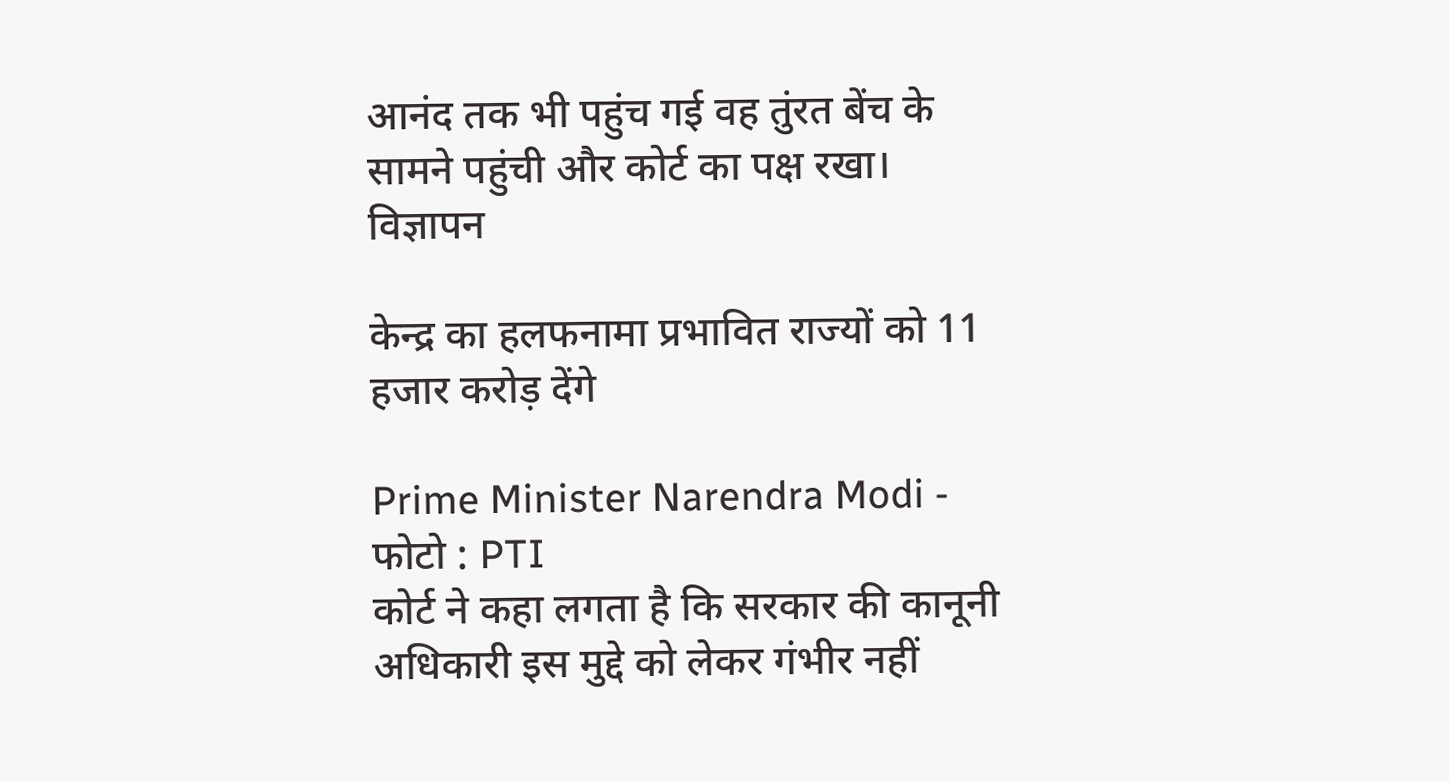आनंद तक भी पहुंच गई वह तुंरत बेंच के सामने पहुंची और कोर्ट का पक्ष रखा।
विज्ञापन

केन्द्र का हलफनामा प्रभावित राज्यों को 11 हजार करोड़ देंगे

Prime Minister Narendra Modi - फोटो : PTI
कोर्ट ने कहा लगता है कि सरकार की कानूनी अधिकारी इस मुद्दे को लेकर गंभीर नहीं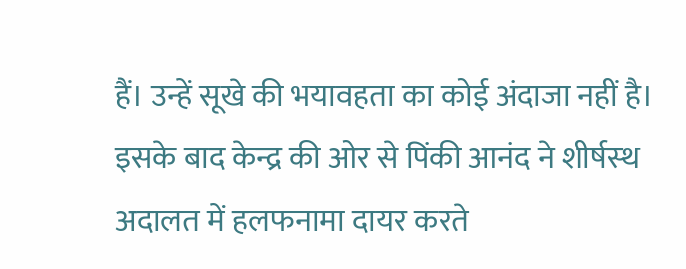हैं। उन्हें सूखे की भयावहता का कोई अंदाजा नहीं है। इसके बाद केन्द्र की ओर से पिंकी आनंद ने शीर्षस्‍थ अदालत में हलफनामा दायर करते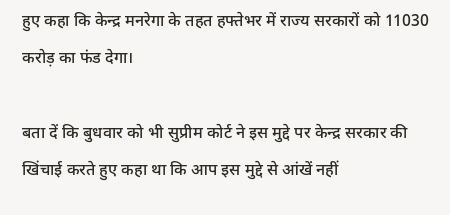हुए कहा कि केन्द्र मनरेगा के तहत हफ्तेभर में राज्य सरकारों को 11030 करोड़ का फंड देगा।

बता दें कि बुधवार को भी सुप्रीम कोर्ट ने इस मुद्दे पर केन्द्र सरकार की खिंचाई करते हुए कहा था कि आप इस मुद्दे से आंखें नहीं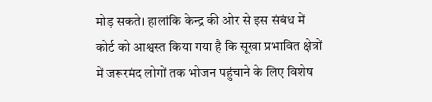मोड़ सकते। हालांकि केन्द्र की ओर से इस संबंध में कोर्ट को आश्वस्त किया गया है कि सूखा प्रभावित क्षेत्रों में जरूरमंद लोगों तक भोजन पहुंचाने के लिए विशेष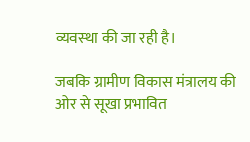व्यवस्‍था की जा रही है।

जबकि ग्रामीण विकास मंत्रालय की ओर से सूखा प्रभावित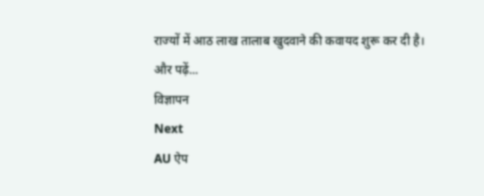राज्यों में आठ लाख तालाब खुदवाने की कवायद शुरू कर दी है।
और पढ़ें...
विज्ञापन
Next
AU ऐप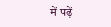में पढ़ें